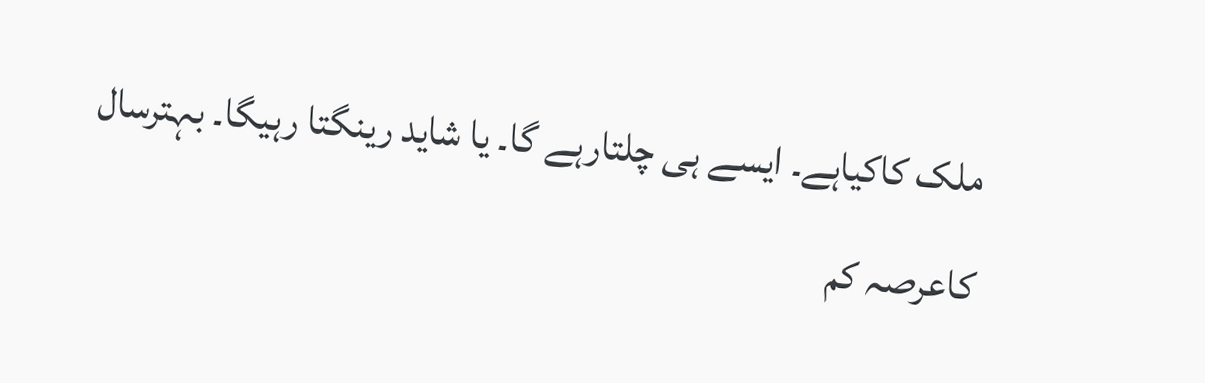ملک کاکیاہے۔ ایسے ہی چلتارہے گا۔ یا شاید رینگتا رہیگا۔ بہترسال کاعرصہ کم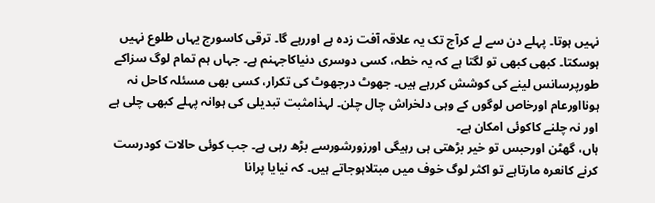نہیں ہوتا۔ پہلے دن سے لے کرآج تک یہ علاقہ آفت زدہ ہے اوررہے گا۔ ترقی کاسورج یہاں طلوع نہیں ہوسکتا۔ کبھی کبھی تو لگتا ہے کہ یہ خطہ، کسی دوسری دنیاکاجہنم ہے۔ جہاں ہم تمام لوگ سزاکے طورپرسانس لینے کی کوشش کررہے ہیں۔ جھوٹ درجھوٹ کی تکرار، کسی بھی مسئلہ کاحل نہ ہونااورعام اورخاص لوگوں کے وہی دلخراش چال چلن۔ لہذامثبت تبدیلی کی ہوانہ پہلے کبھی چلی ہے اور نہ چلنے کاکوئی امکان ہے۔
ہاں، گھٹن اورحبس تو خیر بڑھتی ہی رہیگی اورزورشورسے بڑھ رہی ہے۔ جب کوئی حالات کودرست کرنے کانعرہ مارتاہے تو اکثر لوگ خوف میں مبتلاہوجاتے ہیں۔ کہ نیایا پرانا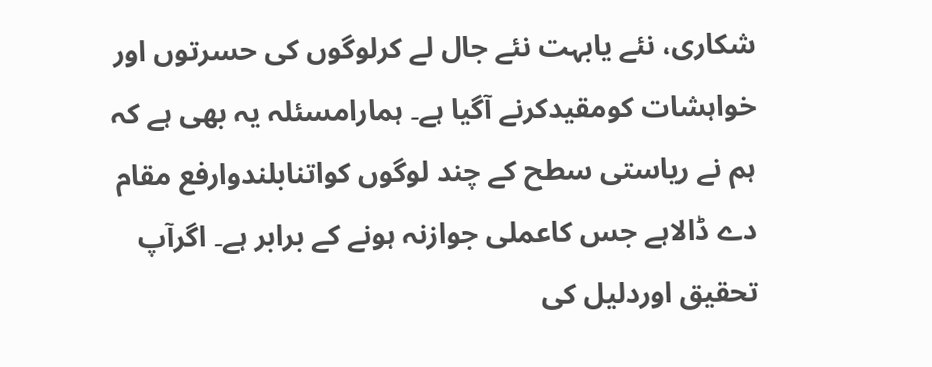شکاری، نئے یابہت نئے جال لے کرلوگوں کی حسرتوں اور خواہشات کومقیدکرنے آگیا ہے۔ ہمارامسئلہ یہ بھی ہے کہ ہم نے ریاستی سطح کے چند لوگوں کواتنابلندوارفع مقام دے ڈالاہے جس کاعملی جوازنہ ہونے کے برابر ہے۔ اگرآپ تحقیق اوردلیل کی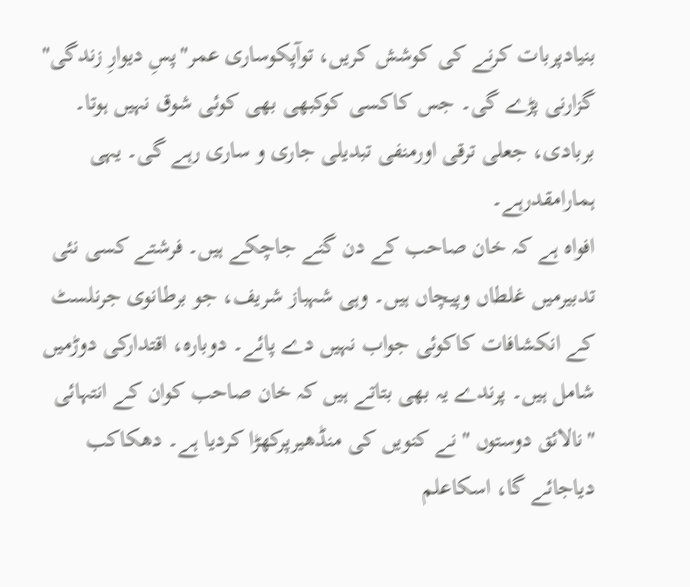بنیادپربات کرنے کی کوشش کریں، توآپکوساری عمر"پسِ دیوارِ زندگی" گزارنی پڑے گی۔ جس کاکسی کوکبھی بھی کوئی شوق نہیں ہوتا۔ بربادی، جعلی ترقی اورمنفی تبدیلی جاری و ساری رہے گی۔ یہی ہمارامقدرہے۔
افواہ ہے کہ خان صاحب کے دن گنے جاچکے ہیں۔ فرشتے کسی نئی تدبیرمیں غلطاں وپیچاں ہیں۔ وہی شہباز شریف، جو برطانوی جرنلسٹ کے انکشافات کاکوئی جواب نہیں دے پائے۔ دوبارہ، اقتدارکی دوڑمیں شامل ہیں۔ پرندے یہ بھی بتاتے ہیں کہ خان صاحب کوان کے انتہائی "نالائق دوستوں "نے کنویں کی منڈھیرپرکھڑا کردیا ہے۔ دھکاکب دیاجائے گا، اسکاعلم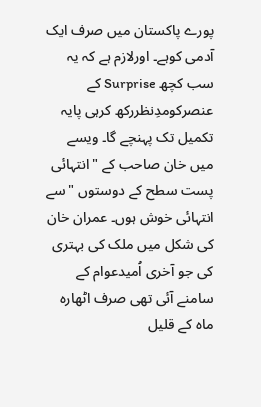پورے پاکستان میں صرف ایک آدمی کوہے۔ اورلازم ہے کہ یہ سب کچھ Surprise کے عنصرکومدِنظررکھ کرہی پایہ تکمیل تک پہنچے گا۔ ویسے میں خان صاحب کے "انتہائی پست سطح کے دوستوں "سے انتہائی خوش ہوں۔ عمران خان کی شکل میں ملک کی بہتری کی جو آخری اُمیدعوام کے سامنے آئی تھی صرف اٹھارہ ماہ کے قلیل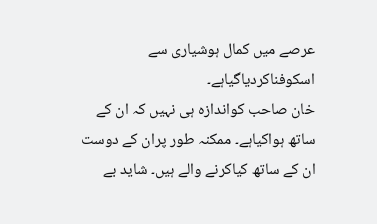عرصے میں کمال ہوشیاری سے اسکوفناکردیاگیاہے۔
خان صاحب کواندازہ ہی نہیں کہ ان کے ساتھ ہواکیاہے۔ ممکنہ طور پران کے دوست ان کے ساتھ کیاکرنے والے ہیں۔ شاید بے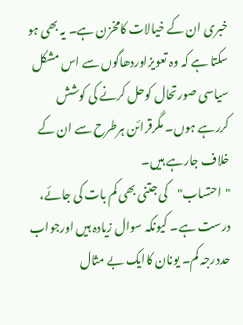خبری ان کے خیالات کامخزن ہے۔ یہ بھی ہو سکتا ہے کہ وہ تعویزاوردھاگوں سے اس مشکل سیاسی صورتحال کوحل کرنے کی کوشش کررہے ہوں۔ مگرقرائن ہرطرح سے ان کے خلاف جارہے ہیں۔
"احتساب"کی جتنی بھی کم بات کی جائے، درست ہے۔ کیونکہ سوال زیادہ ہیں اورجواب حددرجہ کم۔ یونان کاایک بے مثال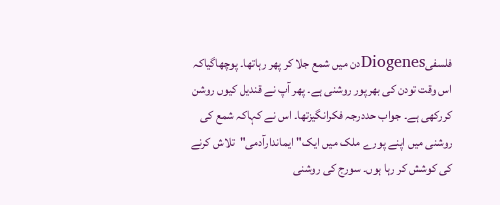فلسفیDiogenesدن میں شمع جلا کر پھر رہاتھا۔ پوچھاگیاکہ اس وقت تودن کی بھرپور روشنی ہے۔ پھر آپ نے قندیل کیوں روشن کررکھی ہے۔ جواب حددرجہ فکرانگیزتھا۔ اس نے کہاکہ شمع کی روشنی میں اپنے پورے ملک میں ایک"ایماندارآدمی"تلاش کرنے کی کوشش کر رہا ہوں۔ سورج کی روشنی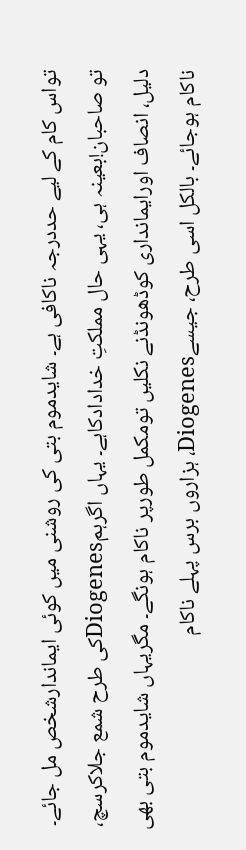تواس کام کے لیے حددرجہ ناکافی ہے۔ شایدموم بتی کی روشنی میں کوئی ایماندارشخص مل جائے۔ تو صاحبان!بعینہ ہی، یہی حال مملکتِ خدادادکاہے۔ یہاں اگرہمDiogenesکی طرح شمع جلاکرسچ، دلیل، انصاف اورایمانداری کوڈھونڈنے نکلیں تومکمل طورپر ناکام ہونگے۔ مگریہاں شایدموم بتی بھی ناکام ہوجائے۔ بالکل اسی طرح، جیسےDiogenes، ہزاروں برس پہلے ناکام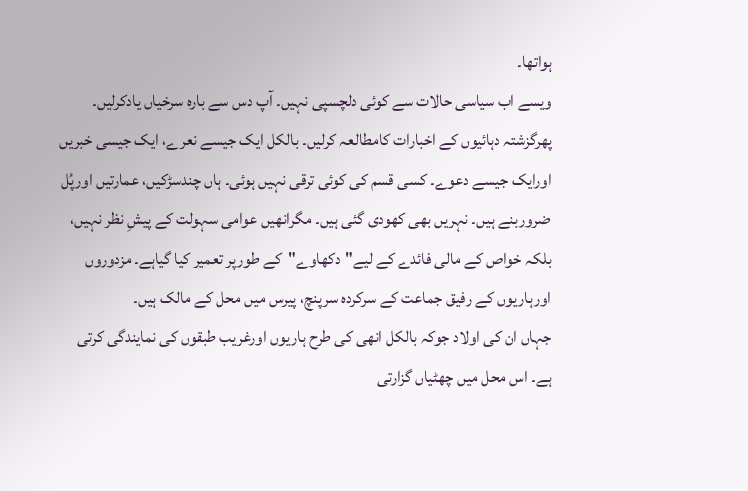ہواتھا۔
ویسے اب سیاسی حالات سے کوئی دلچسپی نہیں۔ آپ دس سے بارہ سرخیاں یادکرلیں۔ پھرگزشتہ دہائیوں کے اخبارات کامطالعہ کرلیں۔ بالکل ایک جیسے نعرے، ایک جیسی خبریں اورایک جیسے دعوے۔ کسی قسم کی کوئی ترقی نہیں ہوئی۔ ہاں چندسڑکیں، عمارتیں اورپُل ضروربنے ہیں۔ نہریں بھی کھودی گئی ہیں۔ مگرانھیں عوامی سہولت کے پیشِ نظر نہیں، بلکہ خواص کے مالی فائدے کے لیے"دکھاوے"کے طورپر تعمیر کیا گیاہے۔ مزدوروں اورہاریوں کے رفیق جماعت کے سرکردہ سرپنچ، پیرس میں محل کے مالک ہیں۔
جہاں ان کی اولاد جوکہ بالکل انھی کی طرح ہاریوں اورغریب طبقوں کی نمایندگی کرتی ہے۔ اس محل میں چھٹیاں گزارتی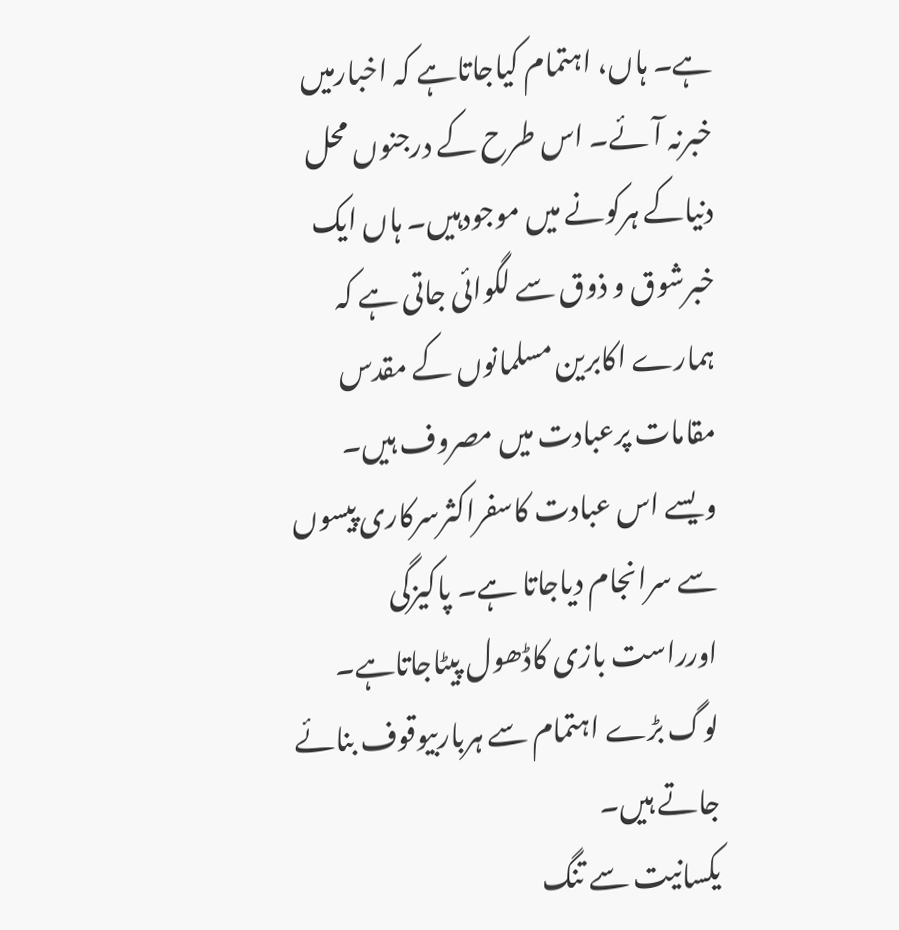ہے۔ ہاں، اہتمام کیاجاتاہے کہ اخبارمیں خبرنہ آئے۔ اس طرح کے درجنوں محل دنیاکے ہرکونے میں موجودہیں۔ ہاں ایک خبرشوق و ذوق سے لگوائی جاتی ہے کہ ہمارے اکابرین مسلمانوں کے مقدس مقامات پرعبادت میں مصروف ہیں۔ ویسے اس عبادت کاسفراکثرسرکاری پیسوں سے سرانجام دیاجاتا ہے۔ پاکیزگی اورراست بازی کاڈھول پیٹاجاتاہے۔ لوگ بڑے اہتمام سے ہرباربیوقوف بنائے جاتے ہیں۔
یکسانیت سے تنگ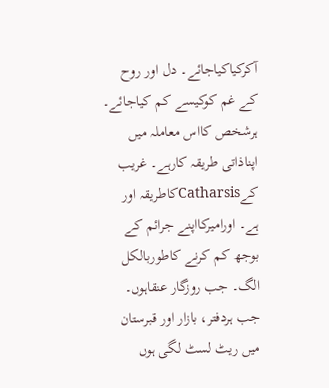آکرکیاکیاجائے۔ دل اور روح کے غم کوکیسے کم کیاجائے۔ ہرشخص کااس معاملہ میں اپناذاتی طریقہ کارہے۔ غریب کےCatharsisکاطریقہ اور ہے۔ اورامیرکااپنے جرائم کے بوجھ کم کرنے کاطوربالکل الگ۔ جب روزگار عنقاہوں۔ جب ہردفتر، بازار اور قبرستان میں ریٹ لسٹ لگی ہوں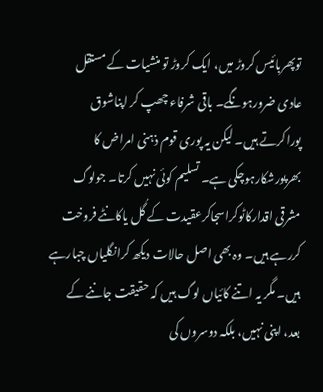توپھربائیس کروڑ میں، ایک کروڑ تو منشیات کے مستقل عادی ضرورہونگے۔ باقی شرفاء چھپ کر اپناشوق پوراکرتے ہیں۔ لیکن یہ پوری قوم ذہنی امراض کا بھرپورشکارہوچکی ہے۔ تسلیم کوئی نہیں کرتا۔ جولوگ مشرقی اقدارکاٹوکراسجاکرعقیدت کے گُل یاکانٹے فروخت کررہے ہیں۔ وہ بھی اصل حالات دیکھ کرانگلیاں چبارہے ہیں۔ مگر یہ اتنے کائیاں لوگ ہیں کہ حقیقت جاننے کے بعد، اپنی نہیں، بلکہ دوسروں کی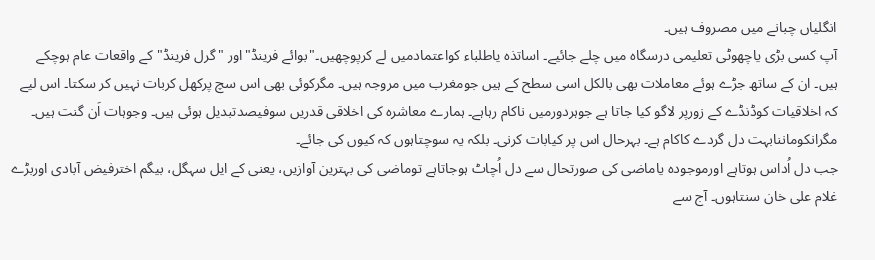انگلیاں چبانے میں مصروف ہیں۔
آپ کسی بڑی یاچھوٹی تعلیمی درسگاہ میں چلے جائیے۔ اساتذہ یاطلباء کواعتمادمیں لے کرپوچھیں۔"بوائے فرینڈ"اور "گرل فرینڈ"کے واقعات عام ہوچکے ہیں۔ ان کے ساتھ جڑے ہوئے معاملات بھی بالکل اسی سطح کے ہیں جومغرب میں مروجہ ہیں۔ مگرکوئی بھی اس سچ پرکھل کربات نہیں کر سکتا۔ اس لیے کہ اخلاقیات کوڈنڈے کے زورپر لاگو کیا جاتا ہے جوہردورمیں ناکام رہاہے۔ ہمارے معاشرہ کی اخلاقی قدریں سوفیصدتبدیل ہوئی ہیں۔ وجوہات اَن گنت ہیں۔ مگرانکوماننابہت دل گردے کاکام ہے۔ بہرحال اس پر کیابات کرنی۔ بلکہ یہ سوچتاہوں کہ کیوں کی جائے۔
جب دل اُداس ہوتاہے اورموجودہ یاماضی کی صورتحال سے دل اُچاٹ ہوجاتاہے توماضی کی بہترین آوازیں، یعنی کے ایل سہگل، بیگم اخترفیض آبادی اوربڑے غلام علی خان سنتاہوں۔ آج سے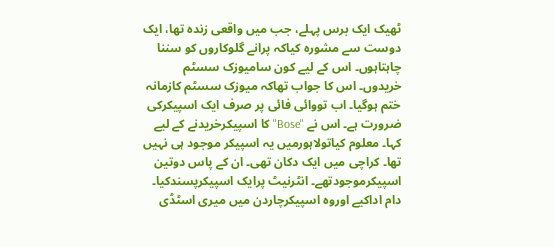ٹھیک ایک برس پہلے، جب میں واقعی زندہ تھا، ایک دوست سے مشورہ کیاکہ پرانے گلوکاروں کو سننا چاہتاہوں۔ اس کے لیے کون سامیوزک سسٹم خریدوں۔ اس کا جواب تھاکہ میوزک سسٹم کازمانہ ختم ہوگیا۔ اب تووائی فائی پر صرف ایک اسپیکرکی ضرورت ہے۔ اس نے "Bose" کا اسپیکرخریدنے کے لیے کہا۔ معلوم کیاتولاہورمیں یہ اسپیکر موجود ہی نہیں تھا۔ کراچی میں ایک دکان تھی۔ ان کے پاس دوتین اسپیکرموجودتھے۔ انٹرنیٹ پرایک اسپیکرپسندکیا۔
دام اداکیے اوروہ اسپیکرچاردن میں میری اسٹڈی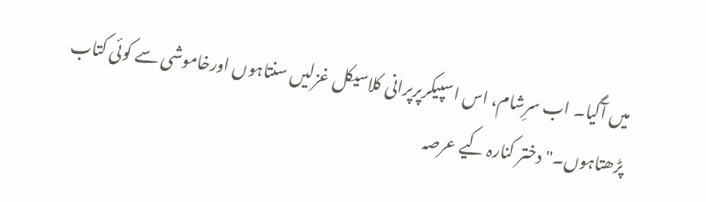میں آگیا۔ اب سرِشام، اس اسپیکرپرپرانی کلاسیکل غزلیں سنتاہوں اورخاموشی سے کوئی کتاب پڑھتاہوں۔"دختر کنارہ کیے عرصہ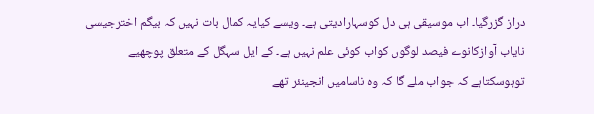دراز گزرگیا۔ اب موسیقی ہی دل کوسہارادیتی ہے۔ ویسے کیایہ کمال بات نہیں کہ بیگم اخترجیسی نایاب آوازکانوے فیصد لوگوں کواب کوئی علم نہیں ہے۔ کے ایل سہگل کے متعلق پوچھیے توہوسکتاہے کہ جواب ملے گا کہ وہ ناسامیں انجینئر تھے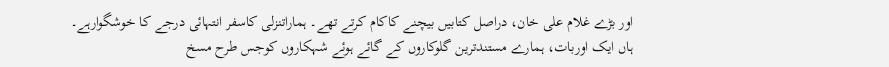اور بڑے غلام علی خان، دراصل کتابیں بیچنے کاکام کرتے تھے۔ ہماراتنزلی کاسفر انتہائی درجے کا خوشگوارہے۔
ہاں ایک اوربات، ہمارے مستندترین گلوکاروں کے گائے ہوئے شہکاروں کوجس طرح مسخ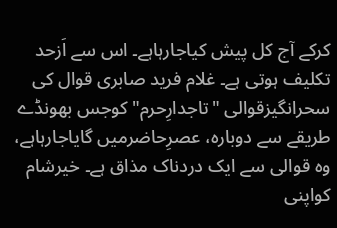کرکے آج کل پیش کیاجارہاہے۔ اس سے اَزحد تکلیف ہوتی ہے۔ غلام فرید صابری قوال کی سحرانگیزقوالی "تاجدارِحرم"کوجس بھونڈے طریقے سے دوبارہ، عصرِحاضرمیں گایاجارہاہے، وہ قوالی سے ایک دردناک مذاق ہے۔ خیرشام کواپنی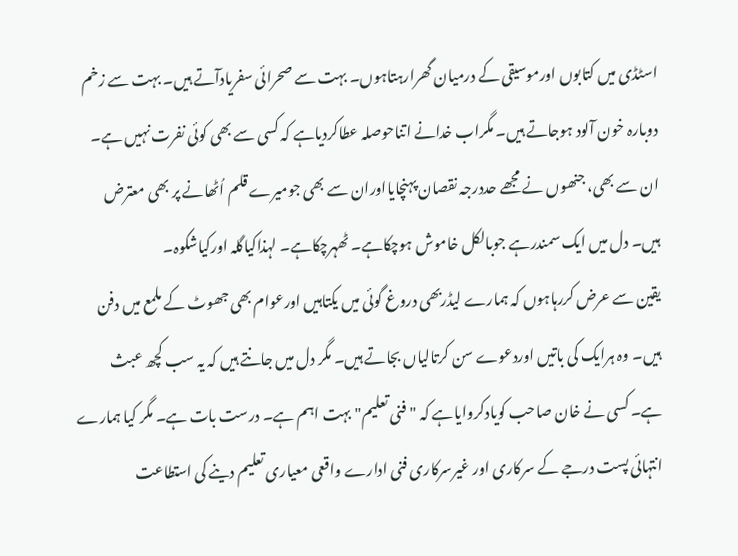اسٹڈی میں کتابوں اورموسیقی کے درمیان گھرارہتاہوں۔ بہت سے صحرائی سفریادآتے ہیں۔ بہت سے زخم دوبارہ خون آلود ہوجاتے ہیں۔ مگراب خدانے اتناحوصلہ عطاکردیاہے کہ کسی سے بھی کوئی نفرت نہیں ہے۔ ان سے بھی، جنھوں نے مجھے حددرجہ نقصان پہنچایااوران سے بھی جومیرے قلم اُٹھانے پر بھی معترض ہیں۔ دل میں ایک سمندرہے جوبالکل خاموش ہوچکاہے۔ ٹھہرچکاہے۔ لہذاکیاگلہ اورکیاشکوہ۔
یقین سے عرض کررہاہوں کہ ہمارے لیڈربھی دروغ گوئی میں یکتاہیں اورعوام بھی جھوٹ کے ملمع میں دفن ہیں۔ وہ ہرایک کی باتیں اوردعوے سن کرتالیاں بجاتے ہیں۔ مگر دل میں جانتے ہیں کہ یہ سب کچھ عبث ہے۔ کسی نے خان صاحب کویادکروایاہے کہ "فنی تعلیم" بہت اہم ہے۔ درست بات ہے۔ مگر کیا ہمارے انتہائی پست درجے کے سرکاری اور غیرسرکاری فنی ادارے واقعی معیاری تعلیم دینے کی استطاعت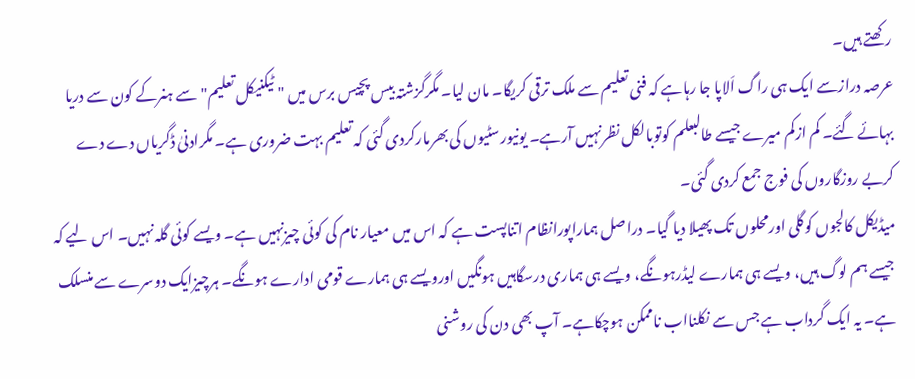رکھتے ہیں۔
عرصہ درازسے ایک ہی راگ اَلاپا جا رہاہے کہ فنی تعلیم سے ملک ترقی کریگا۔ مان لیا۔ مگرگزشتہ بیس پچیس برس میں "ٹیکنیکل تعلیم"سے ہنرکے کون سے دریا بہائے گئے۔ کم ازکم میرے جیسے طالبعلم کوتوبالکل نظرنہیں آرہے۔ یونیورسٹیوں کی بھرمارکردی گئی کہ تعلیم بہت ضروری ہے۔ مگرادنیٰ ڈگریاں دے دے کربے روزگاروں کی فوج جمع کردی گئی۔
میڈیکل کالجوں کوگلی اورمحلوں تک پھیلا دیا گیا۔ دراصل ہماراپورانظام اتناپست ہے کہ اس میں معیار نام کی کوئی چیزنہیں ہے۔ ویسے کوئی گلہ نہیں۔ اس لیے کہ جیسے ہم لوگ ہیں، ویسے ہی ہمارے لیڈرہونگے، ویسے ہی ہماری درسگاہیں ہونگیں اورویسے ہی ہمارے قومی ادارے ہونگے۔ ہرچیزایک دوسرے سے منسلک ہے۔ یہ ایک گرداب ہے جس سے نکلنااب ناممکن ہوچکاہے۔ آپ بھی دن کی روشنی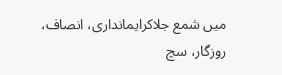میں شمع جلاکرایمانداری، انصاف، روزگار، سچ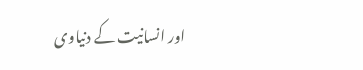اور انسانیت کے دنیاوی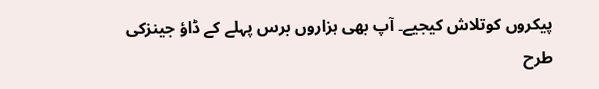پیکروں کوتلاش کیجیے۔ آپ بھی ہزاروں برس پہلے کے ڈاؤ جینزکی طرح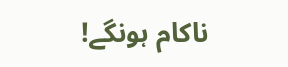ناکام ہونگے!